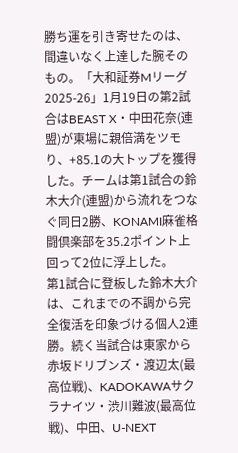勝ち運を引き寄せたのは、間違いなく上達した腕そのもの。「大和証券Mリーグ2025-26」1月19日の第2試合はBEAST X・中田花奈(連盟)が東場に親倍満をツモり、+85.1の大トップを獲得した。チームは第1試合の鈴木大介(連盟)から流れをつなぐ同日2勝、KONAMI麻雀格闘倶楽部を35.2ポイント上回って2位に浮上した。
第1試合に登板した鈴木大介は、これまでの不調から完全復活を印象づける個人2連勝。続く当試合は東家から赤坂ドリブンズ・渡辺太(最高位戦)、KADOKAWAサクラナイツ・渋川難波(最高位戦)、中田、U-NEXT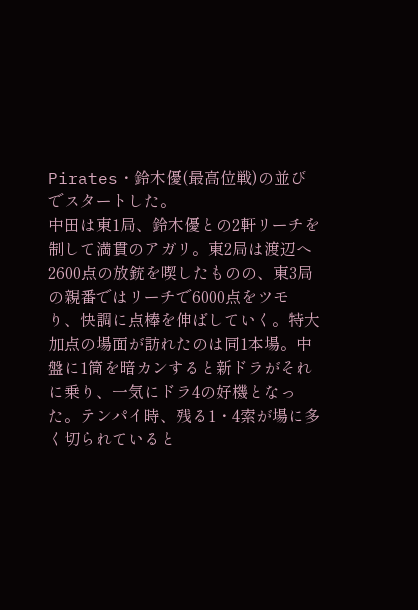Pirates・鈴木優(最高位戦)の並びでスタートした。
中田は東1局、鈴木優との2軒リーチを制して満貫のアガリ。東2局は渡辺へ2600点の放銃を喫したものの、東3局の親番ではリーチで6000点をツモり、快調に点棒を伸ばしていく。特大加点の場面が訪れたのは同1本場。中盤に1筒を暗カンすると新ドラがそれに乗り、一気にドラ4の好機となった。テンパイ時、残る1・4索が場に多く切られていると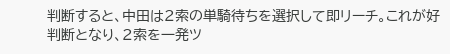判断すると、中田は2索の単騎待ちを選択して即リーチ。これが好判断となり、2索を一発ツ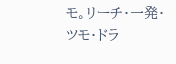モ。リーチ・一発・ツモ・ドラ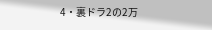4・裏ドラ2の2万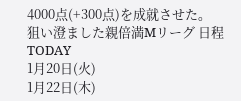4000点(+300点)を成就させた。
狙い澄ました親倍満Mリーグ 日程
TODAY
1月20日(火)
1月22日(木)